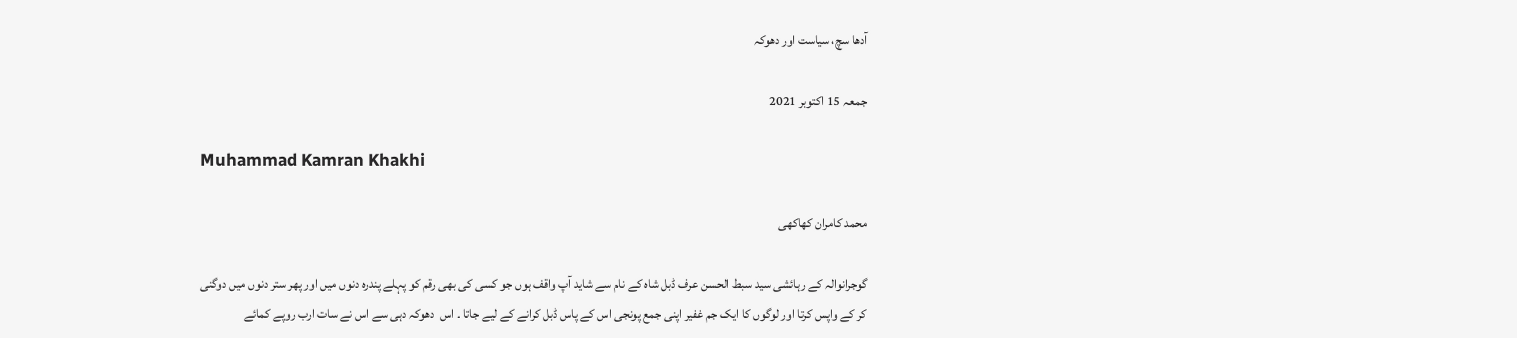آدھا سچ، سیاست اور دھوکہ

جمعہ 15 اکتوبر 2021

Muhammad Kamran Khakhi

محمد کامران کھاکھی

گوجرانوالہ کے رہائشی سید سبط الحسن عرف ڈبل شاہ کے نام سے شاید آپ واقف ہوں جو کسی کی بھی رقم کو پہلے پندرہ دنوں میں اور پھر ستر دنوں میں دوگنی کر کے واپس کرتا اور لوگوں کا ایک جم غفیر اپنی جمع پونجی اس کے پاس ڈبل کرانے کے لیے جاتا ۔ اس  دھوکہ دہی سے اس نے سات ارب روپے کمائے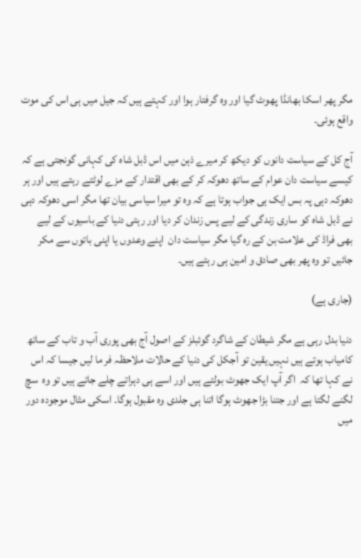مگر پھر اسکا بھانڈا پھوٹ گیا اور وہ گرفتار ہوا اور کہتے ہیں کہ جیل میں ہی اس کی موت واقع ہوئی۔

آج کل کے سیاست دانوں کو دیکھ کر میرے ذہن میں اس ڈبل شاہ کی کہانی گونجتی ہے کہ کیسے سیاست دان عوام کے ساتھ دھوکہ کر کے بھی اقتدار کے مزے لوٹتے رہتے ہیں اور ہر دھوکہ دہی پہ بس ایک ہی جواب ہوتا ہے کہ وہ تو میرا سیاسی بیان تھا مگر اسی دھوکہ دہی نے ڈبل شاہ کو ساری زندگی کے لیے پس زندان کر دیا اور رہتی دنیا کے باسیوں کے لیے بھی فراڈ کی علامت بن کے رہ گیا مگر سیاست دان  اپنے وعدوں یا اپنی باتوں سے مکر جائیں تو وہ پھر بھی صادق و امین ہی رہتے ہیں۔

(جاری ہے)

دنیا بدل رہی ہے مگر شیطان کے شاگرد گوئبلز کے اصول آج بھی پوری آب و تاب کے ساتھ کامیاب ہوتے ہیں نہیں یقین تو آجکل کی دنیا کے حالات ملاحظہ فر ما لیں جیسا کہ اس نے کہا تھا کہ  اگر آپ ایک جھوٹ بولتے ہیں اور اسے ہی دہراتے چلے جاتے ہیں تو وہ  سچ  لگنے لگتا ہے اور جتنا بڑا جھوٹ ہوگا اتنا ہی جلدی وہ مقبول ہوگا۔ اسکی مثال موجودہ دور میں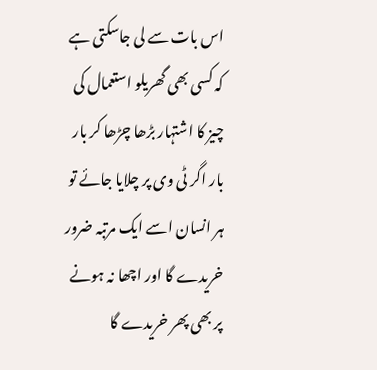اس بات سے لی جاسکتی ہے کہ کسی بھی گھریلو استعمال کی چیز کا اشتہار بڑھا چڑھا کر بار بار اگر ٹی وی پر چلایا جائے تو ہر انسان اسے ایک مرتبہ ضرور خریدے گا اور اچھا نہ ہونے پر بھی پھر خریدے گا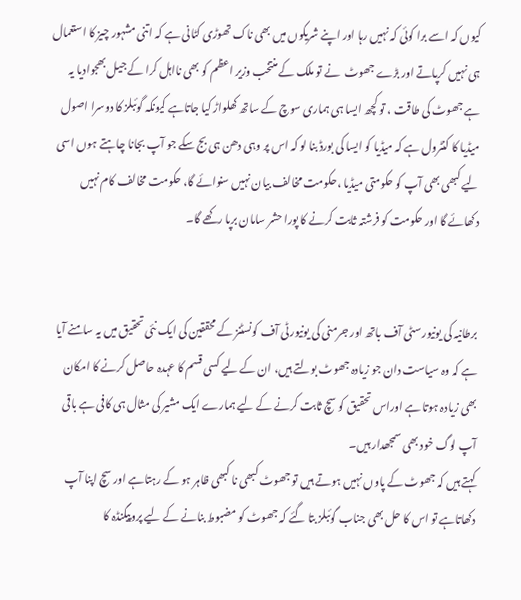کیوں کہ اسے برا کوئی کہ نہیں رہا اور اپنے شریکوں میں بھی ناک تھوڑی کٹانی ہے کہ اتنی مشہور چیز کا استعمال ہی نہیں کرپاتے اور بڑے جھوٹ  نے تو ملک کے منتخب وزیر اعظم کو بھی نااہل کرا کے جیل بھجوادیا یہ ہے جھوٹ کی طاقت ، تو کچھ ایسا ہی ہماری سوچ کے ساتھ کھلواڑ کیا جاتاہے کیونکہ گوئبلز کا دوسرا اصول میڈیا کا کنٹرول ہے کہ میڈیا کو ایسا کی بورڈ بنا لو کہ اس پر وہی دھن ہی بج سکے جو آپ بجانا چاہتے ہوں اسی لیے کبھی بھی آپ کو حکومتی میڈیا ،حکومت مخالف بیان نہیں سنوائے گا، حکومت مخالف کام نہیں دکھائے گا اور حکومت کو فرشتہ ثابت کرنے کا پورا حشر سامان برپا رکھے گا۔


برطانیہ کی یونیورسٹی آف باتھ اور جرمنی کی یونیورٹی آف کونسٹنز کے محققین کی ایک نئی تحقیق میں یہ سامنے آیا ہے کہ وہ سیاست دان جو زیادہ جھوٹ بولتے ہیں، ان کے لیے کسی قسم کا عہدہ حاصل کرنے کا امکان بھی زیادہ ہوتا ہے اوراس تحقیق کو سچ ثابت کرنے کے لیے ہمارے ایک مشیر کی مثال ہی کافی ہے باقی آپ لوگ خود بھی سمجھدار ہیں۔
کہتے ہیں کہ جھوٹ کے پاوں نہیں ہوتے ہیں تو جھوٹ کبھی نا کبھی ظاہر ہو کے رہتاہے اور سچ اپنا آپ دکھاتاہے تو اس کا حل بھی جناب گوئبلز بتا گئے کہ جھوٹ کو مضبوط بنانے کے لیے پروپیگنڈہ کا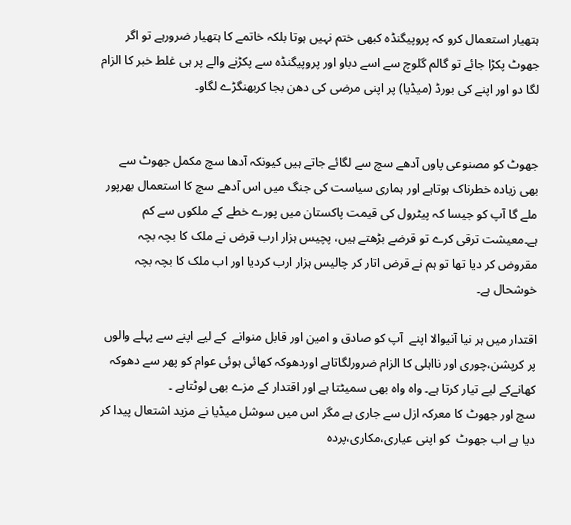ہتھیار استعمال کرو کہ پروپیگنڈہ کبھی ختم نہیں ہوتا بلکہ خاتمے کا ہتھیار ضرورہے تو اگر جھوٹ پکڑا جائے تو گالم گلوچ سے اسے دباو اور پروپیگنڈہ سے پکڑنے والے پر ہی غلط خبر کا الزام لگا دو اور اپنے کی بورڈ (میڈیا) پر اپنی مرضی کی دھن بجا کربھنگڑے لگاو۔


جھوٹ کو مصنوعی پاوں آدھے سچ سے لگائے جاتے ہیں کیونکہ آدھا سچ مکمل جھوٹ سے بھی زیادہ خطرناک ہوتاہے اور ہماری سیاست کی جنگ میں اس آدھے سچ کا استعمال بھرپور ملے گا آپ کو جیسا کہ پیٹرول کی قیمت پاکستان میں پورے خطے کے ملکوں سے کم ہے۔معیشت ترقی کرے تو قرضے بڑھتے ہیں، پچیس ہزار ارب قرض نے ملک کا بچہ بچہ مقروض کر دیا تھا تو ہم نے قرض اتار کر چالیس ہزار ارب کردیا اور اب ملک کا بچہ بچہ خوشحال ہے۔

اقتدار میں ہر نیا آنیوالا اپنے  آپ کو صادق و امین اور قابل منوانے  کے لیے اپنے سے پہلے والوں پر کرپشن،چوری اور نااہلی کا الزام ضرورلگاتاہے اوردھوکہ کھائی ہوئی عوام کو پھر سے دھوکہ کھانےکے لیے تیار کرتا ہے۔ واہ واہ بھی سمیٹتا ہے اور اقتدار کے مزے بھی لوٹتاہے ۔
سچ اور جھوٹ کا معرکہ ازل سے جاری ہے مگر اس میں سوشل میڈیا نے مزید اشتعال پیدا کر دیا ہے اب جھوٹ  کو اپنی عیاری،مکاری،پردہ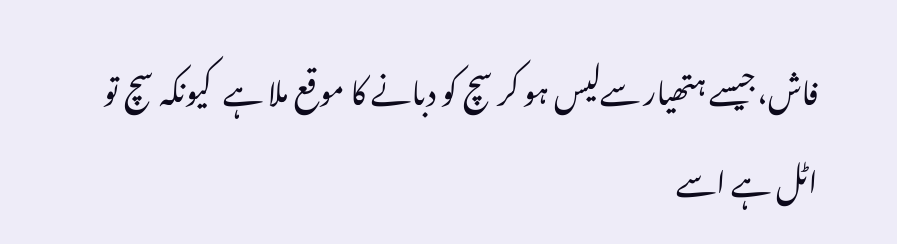فاش،جیسے ہتھیار سےلیس ہو کر سچ کو دبانے کا موقع ملا ہے  کیونکہ سچ تو اٹل ہے اسے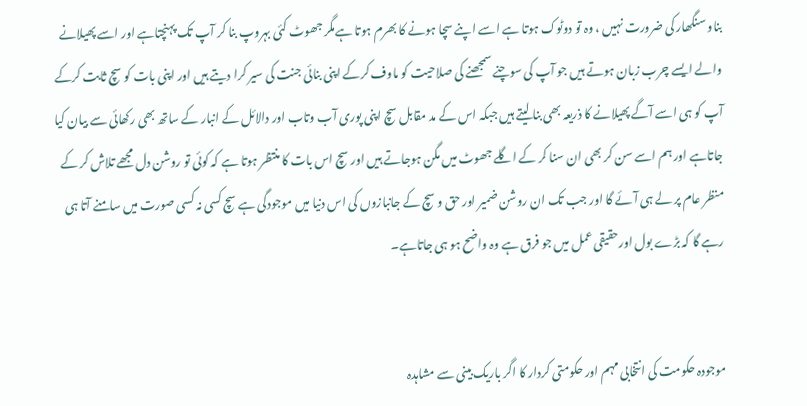بناو سنگھار کی ضرورت نہیں ، وہ تو دوٹوک ہوتا ہے اسے اپنے سچا ہونے کا بھرم ہوتا ہےمگر جھوٹ کئی بہروپ بنا کر آپ تک پہنچتاہے اور اسے پھیلانے والے ایسے چرب زبان ہوتے ہیں جو آپ کی سوچنے سمجھنے کی صلاحیت کو ماوف کرکے اپنی بنائی جنت کی سیر کرا دیتے ہیں اور اپنی بات کو سچ ثابت کرکے آپ کو ہی اسے آگے پھیلانے کا ذریعہ بھی بنا لیتے ہیں جبکہ اس کے مد مقابل سچ اپنی پوری آب وتاب اور دالائل کے انبار کے ساتھ بھی رکھائی سے بیان کیا جاتاہے اور ہم اسے سن کر بھی ان سنا کر کے اگلے جھوٹ میں مگن ہوجاتے ہیں اور سچ اس بات کا منتظر ہوتا ہے کہ کوئی تو روشن دل مجھے تلاش کر کے منظر عام پر لے ہی آئے گا اور جب تک ان روشن ضمیر اور حق و سچ کے جانبازوں کی اس دنیا میں موجودگی ہے سچ کسی نہ کسی صورت میں سامنے آتا ہی رہے گا کہ بڑے بول اورحقیقی عمل میں جو فرق ہے وہ واضح ہو ہی جاتاہے۔


موجودہ حکومت کی انتخابی مہم اور حکومتی کردار کا اگر باریک بینی سے مشاہدہ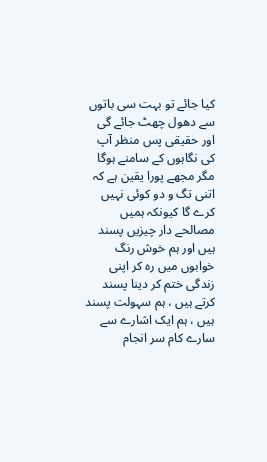کیا جائے تو بہت سی باتوں سے دھول چھٹ جائے گی اور حقیقی پس منظر آپ کی نگاہوں کے سامنے ہوگا مگر مجھے پورا یقین ہے کہ اتنی تگ و دو کوئی نہیں کرے گا کیونکہ ہمیں مصالحے دار چیزیں پسند ہیں اور ہم خوش رنگ خوابوں میں رہ کر اپنی زندگی ختم کر دینا پسند کرتے ہیں ، ہم سہولت پسند ہیں ، ہم ایک اشارے سے سارے کام سر انجام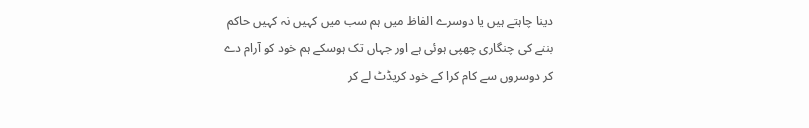دینا چاہتے ہیں یا دوسرے الفاظ میں ہم سب میں کہیں نہ کہیں حاکم بننے کی چنگاری چھپی ہوئی ہے اور جہاں تک ہوسکے ہم خود کو آرام دے کر دوسروں سے کام کرا کے خود کریڈٹ لے کر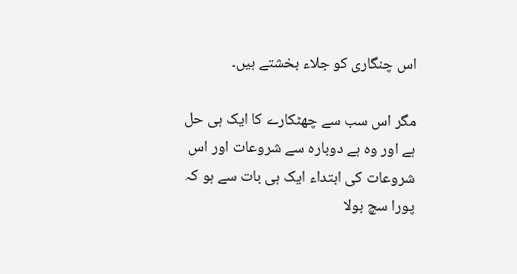اس چنگاری کو جلاء بخشتے ہیں۔

مگر اس سب سے چھٹکارے کا ایک ہی حل ہے اور وہ ہے دوبارہ سے شروعات اور اس شروعات کی ابتداء ایک ہی بات سے ہو کہ پورا سچ بولا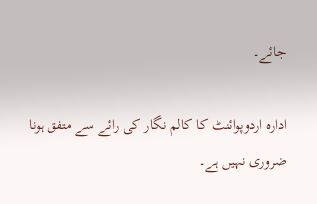جائے۔

ادارہ اردوپوائنٹ کا کالم نگار کی رائے سے متفق ہونا ضروری نہیں ہے۔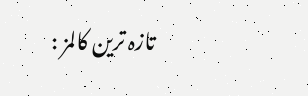تازہ ترین کالمز :